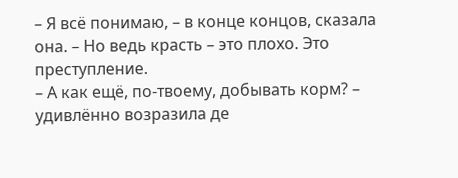– Я всё понимаю, – в конце концов, сказала она. – Но ведь красть – это плохо. Это преступление.
– А как ещё, по-твоему, добывать корм? – удивлённо возразила де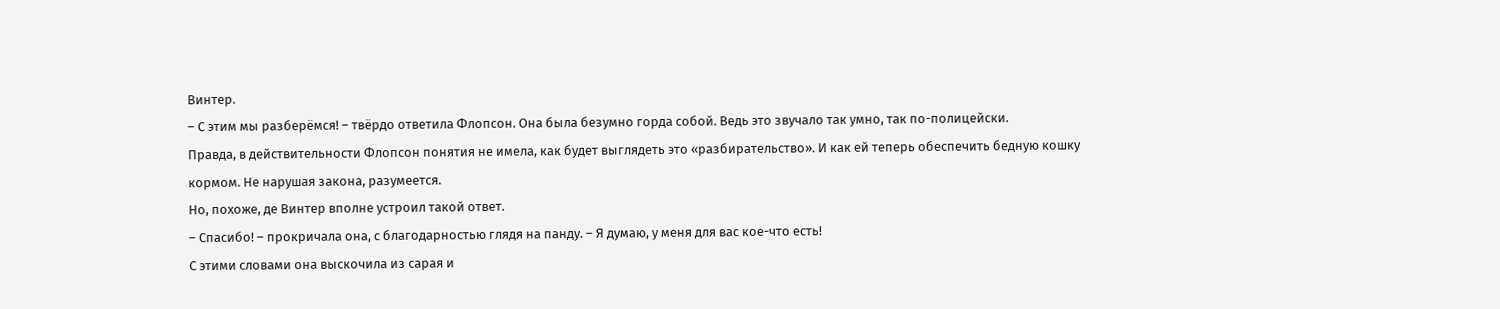Винтер.
– С этим мы разберёмся! – твёрдо ответила Флопсон. Она была безумно горда собой. Ведь это звучало так умно, так по-полицейски.
Правда, в действительности Флопсон понятия не имела, как будет выглядеть это «разбирательство». И как ей теперь обеспечить бедную кошку кормом. Не нарушая закона, разумеется.
Но, похоже, де Винтер вполне устроил такой ответ.
– Спасибо! – прокричала она, с благодарностью глядя на панду. – Я думаю, у меня для вас кое-что есть!
С этими словами она выскочила из сарая и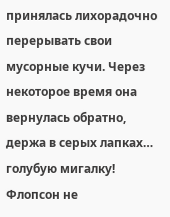принялась лихорадочно перерывать свои мусорные кучи. Через некоторое время она вернулась обратно, держа в серых лапках… голубую мигалку! Флопсон не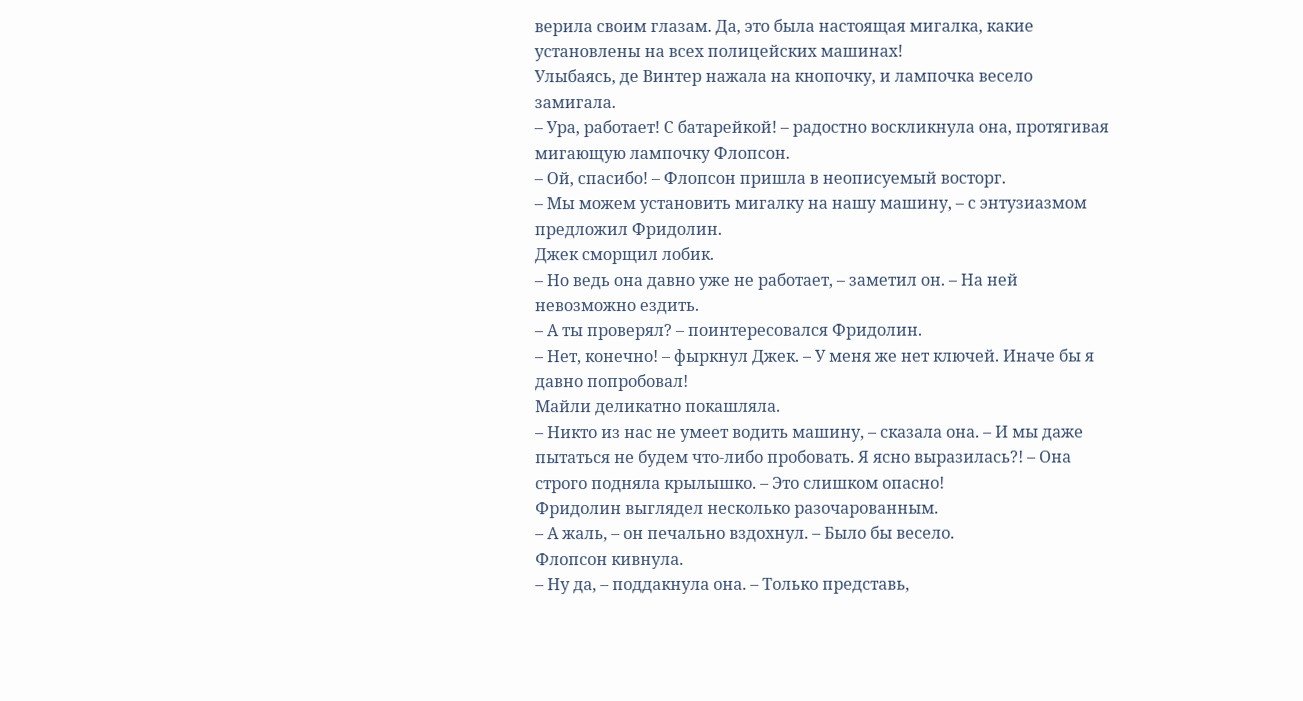верила своим глазам. Да, это была настоящая мигалка, какие установлены на всех полицейских машинах!
Улыбаясь, де Винтер нажала на кнопочку, и лампочка весело замигала.
– Ура, работает! С батарейкой! – радостно воскликнула она, протягивая мигающую лампочку Флопсон.
– Ой, спасибо! – Флопсон пришла в неописуемый восторг.
– Мы можем установить мигалку на нашу машину, – с энтузиазмом предложил Фридолин.
Джек сморщил лобик.
– Но ведь она давно уже не работает, – заметил он. – На ней невозможно ездить.
– А ты проверял? – поинтересовался Фридолин.
– Нет, конечно! – фыркнул Джек. – У меня же нет ключей. Иначе бы я давно попробовал!
Майли деликатно покашляла.
– Никто из нас не умеет водить машину, – сказала она. – И мы даже пытаться не будем что-либо пробовать. Я ясно выразилась?! – Она строго подняла крылышко. – Это слишком опасно!
Фридолин выглядел несколько разочарованным.
– А жаль, – он печально вздохнул. – Было бы весело.
Флопсон кивнула.
– Ну да, – поддакнула она. – Только представь,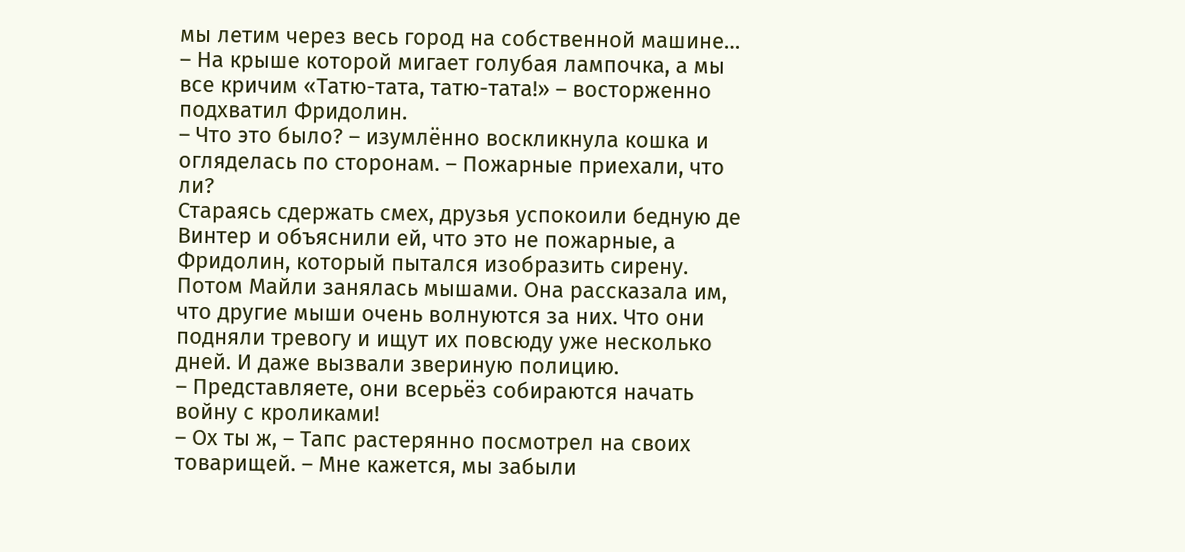мы летим через весь город на собственной машине…
– На крыше которой мигает голубая лампочка, а мы все кричим «Татю-тата, татю-тата!» – восторженно подхватил Фридолин.
– Что это было? – изумлённо воскликнула кошка и огляделась по сторонам. – Пожарные приехали, что ли?
Стараясь сдержать смех, друзья успокоили бедную де Винтер и объяснили ей, что это не пожарные, а Фридолин, который пытался изобразить сирену.
Потом Майли занялась мышами. Она рассказала им, что другие мыши очень волнуются за них. Что они подняли тревогу и ищут их повсюду уже несколько дней. И даже вызвали звериную полицию.
– Представляете, они всерьёз собираются начать войну с кроликами!
– Ох ты ж, – Тапс растерянно посмотрел на своих товарищей. – Мне кажется, мы забыли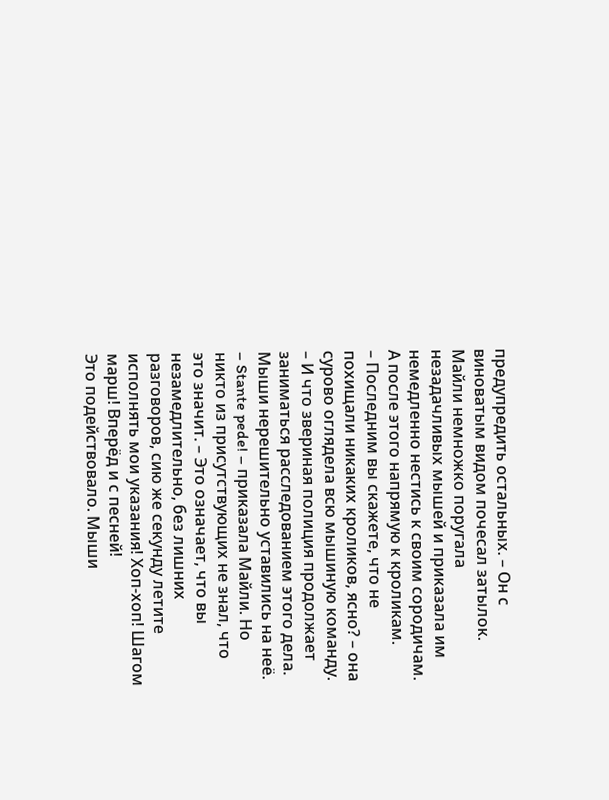предупредить остальных. – Он с виноватым видом почесал затылок.
Майли немножко поругала незадачливых мышей и приказала им немедленно нестись к своим сородичам. А после этого напрямую к кроликам.
– Последним вы скажете, что не похищали никаких кроликов, ясно? – она сурово оглядела всю мышиную команду. – И что звериная полиция продолжает заниматься расследованием этого дела.
Мыши нерешительно уставились на неё.
– Stante pede! – приказала Майли. Но никто из присутствующих не знал, что это значит. – Это означает, что вы незамедлительно, без лишних разговоров, сию же секунду летите исполнять мои указания! Хоп-хоп! Шагом марш! Вперёд и с песней!
Это подействовало. Мыши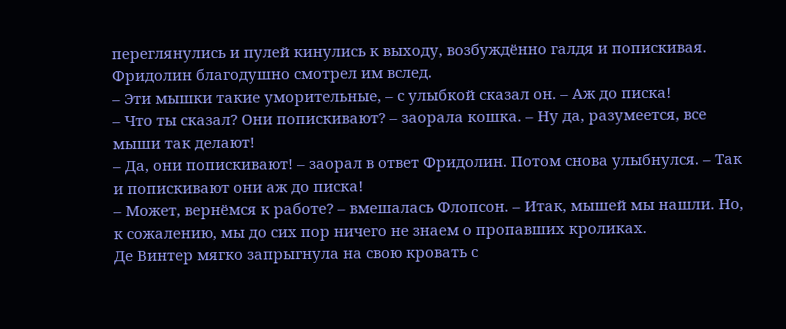переглянулись и пулей кинулись к выходу, возбуждённо галдя и попискивая.
Фридолин благодушно смотрел им вслед.
– Эти мышки такие уморительные, – с улыбкой сказал он. – Аж до писка!
– Что ты сказал? Они попискивают? – заорала кошка. – Ну да, разумеется, все мыши так делают!
– Да, они попискивают! – заорал в ответ Фридолин. Потом снова улыбнулся. – Так и попискивают они аж до писка!
– Может, вернёмся к работе? – вмешалась Флопсон. – Итак, мышей мы нашли. Но, к сожалению, мы до сих пор ничего не знаем о пропавших кроликах.
Де Винтер мягко запрыгнула на свою кровать с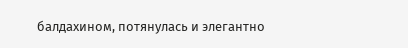балдахином, потянулась и элегантно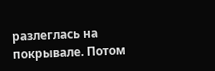разлеглась на покрывале. Потом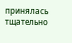принялась тщательно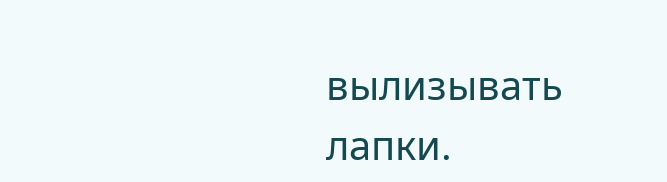вылизывать лапки.